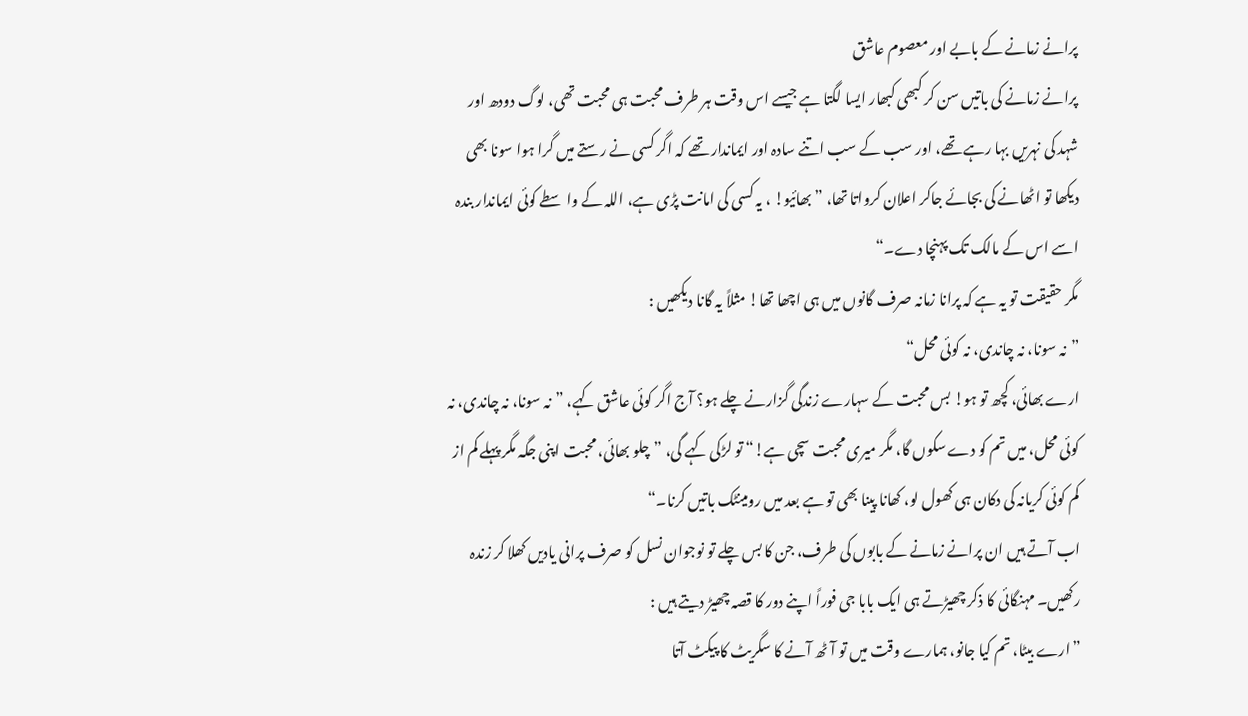پرانے زمانے کے بابے اور معصوم عاشق
پرانے زمانے کی باتیں سن کر کبھی کبھار ایسا لگتا ہے جیسے اس وقت ہر طرف محبت ہی محبت تھی، لوگ دودھ اور شہد کی نہریں بہا رہے تھے، اور سب کے سب اتنے سادہ اور ایماندار تھے کہ اگر کسی نے رستے میں گرا ہوا سونا بھی دیکھا تو اٹھانے کی بجائے جاکر اعلان کرواتا تھا، ”بھائیو! ، یہ کسی کی امانت پڑی ہے، اللہ کے واسطے کوئی ایماندار بندہ اسے اس کے مالک تک پہنچا دے۔“
مگر حقیقت تو یہ ہے کہ پرانا زمانہ صرف گانوں میں ہی اچھا تھا! مثلاً یہ گانا دیکھیں :
”نہ سونا، نہ چاندی، نہ کوئی محل“
ارے بھائی، کچھ تو ہو! بس محبت کے سہارے زندگی گزارنے چلے ہو؟ آج اگر کوئی عاشق کہے، ”نہ سونا، نہ چاندی، نہ کوئی محل، میں تم کو دے سکوں گا، مگر میری محبت سچی ہے!“ تو لڑکی کہے گی، ”چلو بھائی، محبت اپنی جگہ مگر پہلے کم از کم کوئی کریانہ کی دکان ہی کھول لو، کھانا پینا بھی تو ہے بعد میں رومینٹک باتیں کرنا۔“
اب آتے ہیں ان پرانے زمانے کے بابوں کی طرف، جن کا بس چلے تو نوجوان نسل کو صرف پرانی یادیں کھلا کر زندہ رکھیں۔ مہنگائی کا ذکر چھیڑتے ہی ایک بابا جی فوراً اپنے دور کا قصہ چھیڑ دیتے ہیں :
”ارے بیٹا، تم کیا جانو، ہمارے وقت میں تو آٹھ آنے کا سگریٹ کا پیکٹ آتا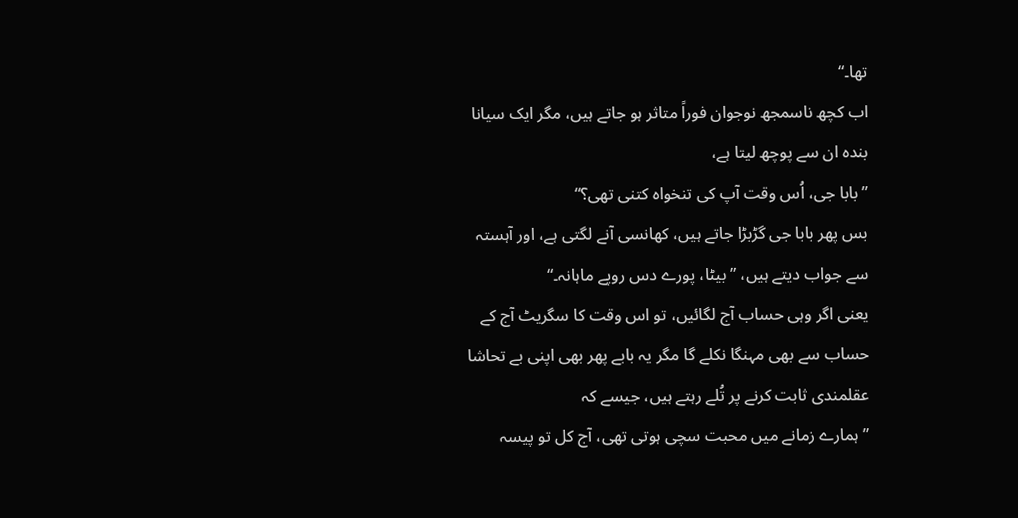تھا۔“
اب کچھ ناسمجھ نوجوان فوراً متاثر ہو جاتے ہیں، مگر ایک سیانا بندہ ان سے پوچھ لیتا ہے،
”بابا جی، اُس وقت آپ کی تنخواہ کتنی تھی؟“
بس پھر بابا جی گڑبڑا جاتے ہیں، کھانسی آنے لگتی ہے، اور آہستہ سے جواب دیتے ہیں، ”بیٹا، پورے دس روپے ماہانہ۔“
یعنی اگر وہی حساب آج لگائیں، تو اس وقت کا سگریٹ آج کے حساب سے بھی مہنگا نکلے گا مگر یہ بابے پھر بھی اپنی بے تحاشا عقلمندی ثابت کرنے پر تُلے رہتے ہیں، جیسے کہ
”ہمارے زمانے میں محبت سچی ہوتی تھی، آج کل تو پیسہ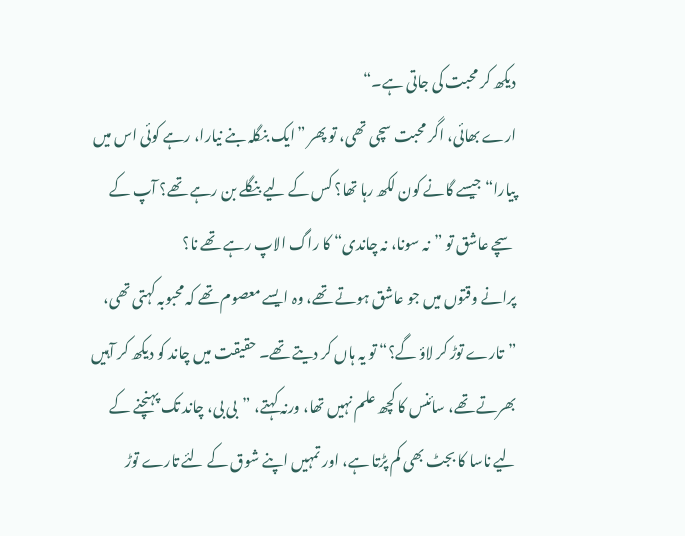دیکھ کر محبت کی جاتی ہے۔“
ارے بھائی، اگر محبت سچی تھی، تو پھر ”ایک بنگلہ بنے نیارا، رہے کوئی اس میں پیارا“ جیسے گانے کون لکھ رہا تھا؟ کس کے لیے بنگلے بن رہے تھے؟ آپ کے سچے عاشق تو ”نہ سونا، نہ چاندی“ کا راگ الاپ رہے تھے نا؟
پرانے وقتوں میں جو عاشق ہوتے تھے، وہ ایسے معصوم تھے کہ محبوبہ کہتی تھی،
”تارے توڑ کر لاؤ گے؟“ تو یہ ہاں کر دیتے تھے۔ حقیقت میں چاند کو دیکھ کر آہیں بھرتے تھے، سائنس کا کچھ علم نہیں تھا، ورنہ کہتے، ”بی بی، چاند تک پہنچنے کے لیے ناسا کا بجٹ بھی کم پڑتا ہے، اور تمہیں اپنے شوق کے لئے تارے توڑ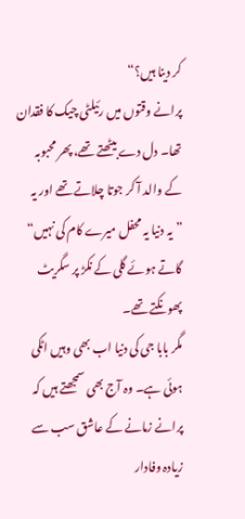کر دینا ہیں؟“
پرانے وقتوں میں رئیلٹی چیک کا فقدان تھا۔ دل دے بیٹھتے تھے، پھر محبوبہ کے والد آ کر جوتا چلاتے تھے اور یہ ”یہ دنیا یہ محفل میرے کام کی نہیں“ گاتے ہوئے گلی کے نکڑ پر سگریٹ پھونکتے تھے۔
مگر بابا جی کی دنیا اب بھی وہیں اٹکی ہوئی ہے۔ وہ آج بھی سمجھتے ہیں کہ پرانے زمانے کے عاشق سب سے زیادہ وفادار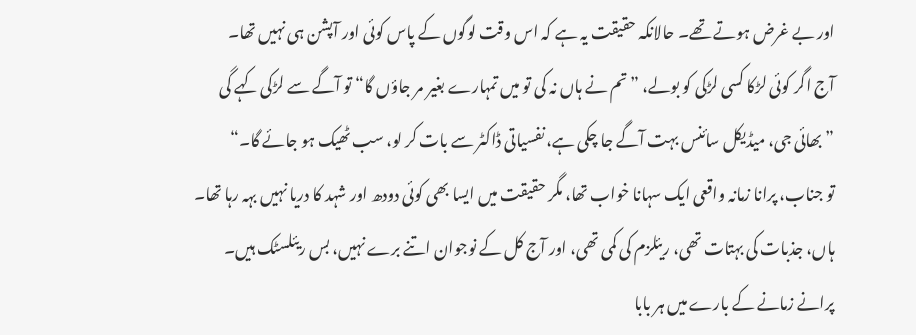اور بے غرض ہوتے تھے۔ حالانکہ حقیقت یہ ہے کہ اس وقت لوگوں کے پاس کوئی اور آپشن ہی نہیں تھا۔
آج اگر کوئی لڑکا کسی لڑکی کو بولے، ”تم نے ہاں نہ کی تو میں تمہارے بغیر مر جاؤں گا“ تو آگے سے لڑکی کہے گی ”بھائی جی، میڈیکل سائنس بہت آگے جا چکی ہے، نفسیاتی ڈاکٹر سے بات کر لو، سب ٹھیک ہو جائے گا۔“
تو جناب، پرانا زمانہ واقعی ایک سہانا خواب تھا، مگر حقیقت میں ایسا بھی کوئی دودھ اور شہد کا دریا نہیں بہہ رہا تھا۔ ہاں، جذبات کی بہتات تھی، ریئلزم کی کمی تھی، اور آج کل کے نوجوان اتنے برے نہیں، بس ریئلسٹک ہیں۔
پرانے زمانے کے بارے میں ہر بابا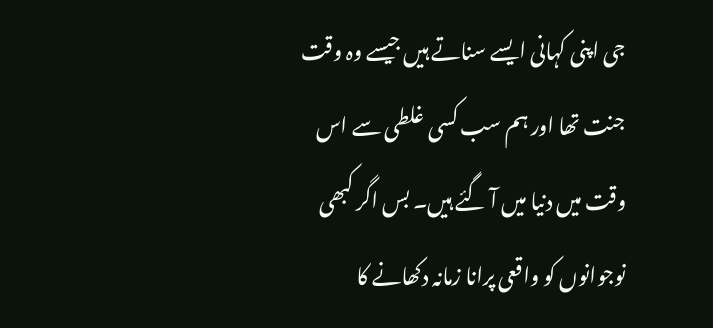جی اپنی کہانی ایسے سناتے ہیں جیسے وہ وقت جنت تھا اور ہم سب کسی غلطی سے اس وقت میں دنیا میں آ گئے ہیں۔ بس اگر کبھی نوجوانوں کو واقعی پرانا زمانہ دکھانے کا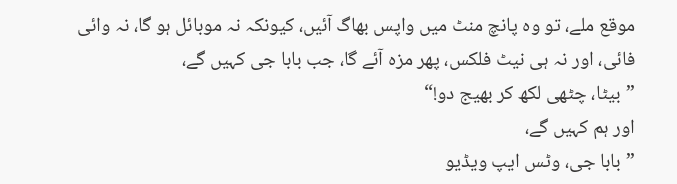موقع ملے، تو وہ پانچ منٹ میں واپس بھاگ آئیں، کیونکہ نہ موبائل ہو گا، نہ وائی فائی، اور نہ ہی نیٹ فلکس، پھر مزہ آئے گا، جب بابا جی کہیں گے،
”بیٹا، چٹھی لکھ کر بھیج دو!“
اور ہم کہیں گے،
”بابا جی، وٹس ایپ ویڈیو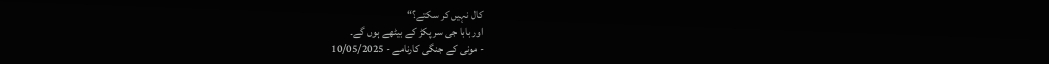کال نہیں کر سکتے؟“
اور بابا جی سر پکڑ کے بیٹھے ہوں گے۔
- مونی کے جنگی کارنامے - 10/05/2025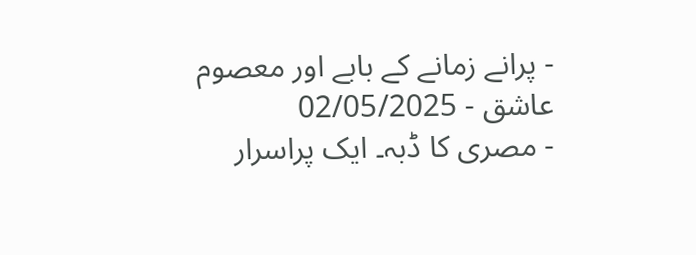- پرانے زمانے کے بابے اور معصوم عاشق - 02/05/2025
- مصری کا ڈبہ۔ ایک پراسرار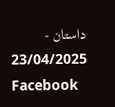داستان - 23/04/2025
Facebook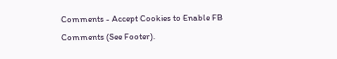Comments - Accept Cookies to Enable FB Comments (See Footer).